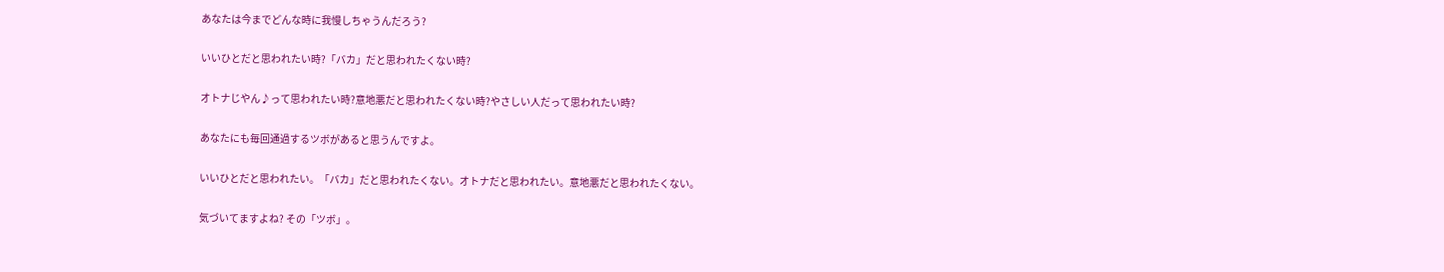あなたは今までどんな時に我慢しちゃうんだろう?

いいひとだと思われたい時?「バカ」だと思われたくない時?

オトナじやん♪って思われたい時?意地悪だと思われたくない時?やさしい人だって思われたい時?

あなたにも毎回通過するツボがあると思うんですよ。

いいひとだと思われたい。「バカ」だと思われたくない。オトナだと思われたい。意地悪だと思われたくない。

気づいてますよね? その「ツボ」。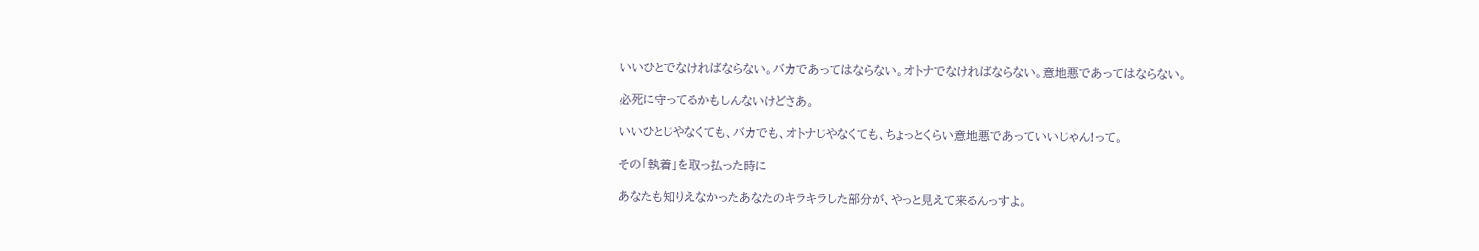いいひとでなければならない。バカであってはならない。オトナでなければならない。意地悪であってはならない。

必死に守ってるかもしんないけどさあ。

いいひとじやなくても、バカでも、オトナじやなくても、ちょっとくらい意地悪であっていいじゃん!って。

その「執着」を取っ払った時に

あなたも知りえなかったあなたのキラキラした部分が、やっと見えて来るんっすよ。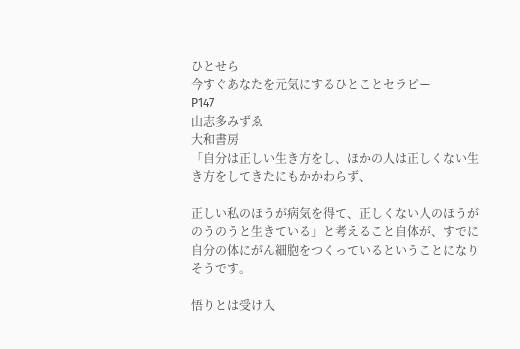ひとせら
今すぐあなたを元気にするひとことセラピー
P147
山志多みずゑ
大和書房
「自分は正しい生き方をし、ほかの人は正しくない生き方をしてきたにもかかわらず、

正しい私のほうが病気を得て、正しくない人のほうがのうのうと生きている」と考えること自体が、すでに自分の体にがん細胞をつくっているということになりそうです。

悟りとは受け入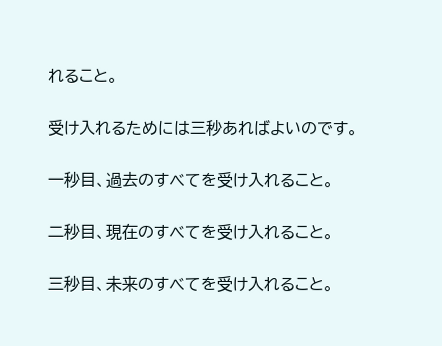れること。

受け入れるためには三秒あればよいのです。

一秒目、過去のすべてを受け入れること。

二秒目、現在のすべてを受け入れること。

三秒目、未来のすべてを受け入れること。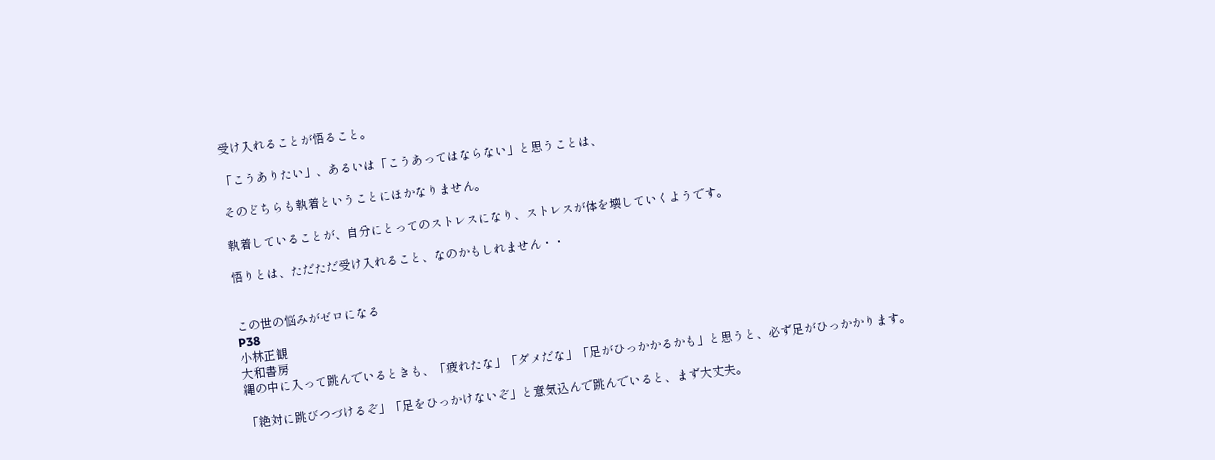受け入れることが悟ること。

「こうありたい」、あるいは「こうあってはならない」と思うことは、

そのどちらも執着ということにほかなりません。

執着していることが、自分にとってのストレスになり、ストレスが体を壊していくようです。

悟りとは、ただただ受け入れること、なのかもしれません・・


この世の悩みがゼロになる
P38
小林正観
大和書房
縄の中に入って跳んでいるときも、「疲れたな」「ダメだな」「足がひっかかるかも」と思うと、必ず足がひっかかります。

「絶対に跳びつづけるぞ」「足をひっかけないぞ」と意気込んで跳んでいると、まず大丈夫。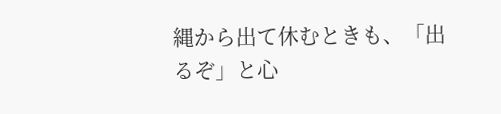縄から出て休むときも、「出るぞ」と心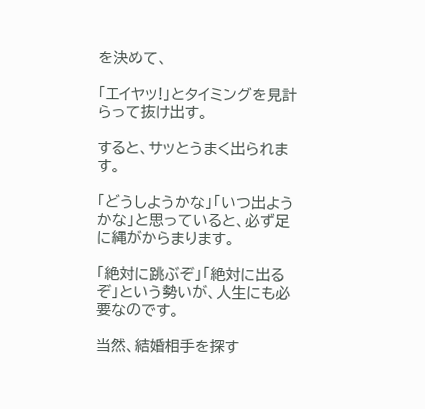を決めて、

「エイヤッ!」とタイミングを見計らって抜け出す。

すると、サッとうまく出られます。

「どうしようかな」「いつ出ようかな」と思っていると、必ず足に縄がからまります。

「絶対に跳ぶぞ」「絶対に出るぞ」という勢いが、人生にも必要なのです。

当然、結婚相手を探す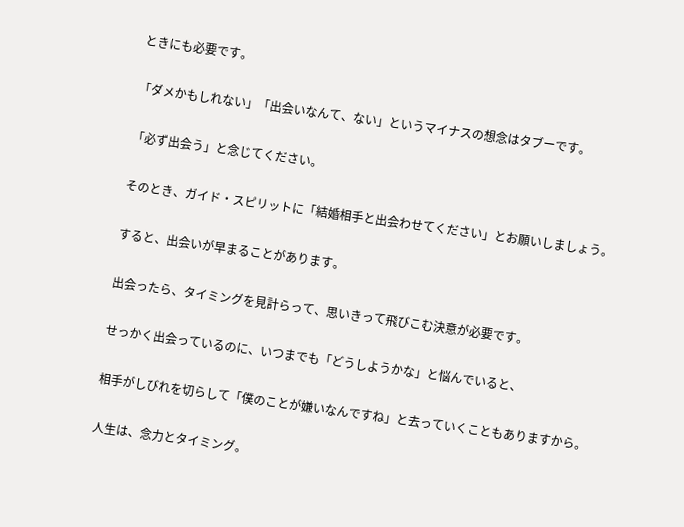ときにも必要です。

「ダメかもしれない」「出会いなんて、ない」というマイナスの想念はタブーです。

「必ず出会う」と念じてください。

そのとき、ガイド・スピリットに「結婚相手と出会わせてください」とお願いしましょう。

すると、出会いが早まることがあります。

出会ったら、タイミングを見計らって、思いきって飛びこむ決意が必要です。

せっかく出会っているのに、いつまでも「どうしようかな」と悩んでいると、

相手がしびれを切らして「僕のことが嫌いなんですね」と去っていくこともありますから。

人生は、念力とタイミング。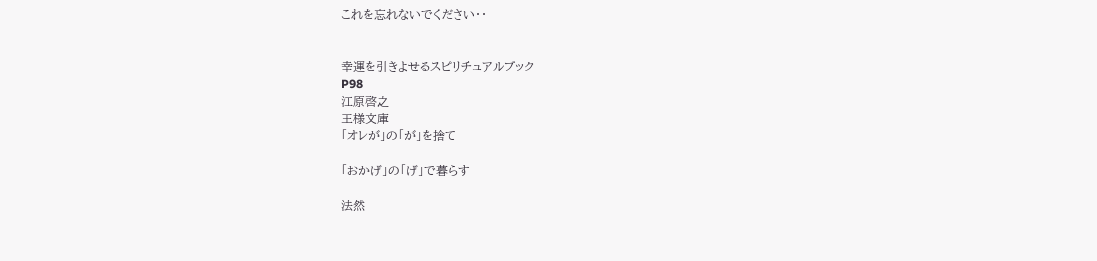これを忘れないでください・・


幸運を引きよせるスピリチュアルブック
P98
江原啓之
王様文庫
「オレが」の「が」を捨て

「おかげ」の「げ」で暮らす

法然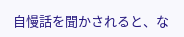自慢話を聞かされると、な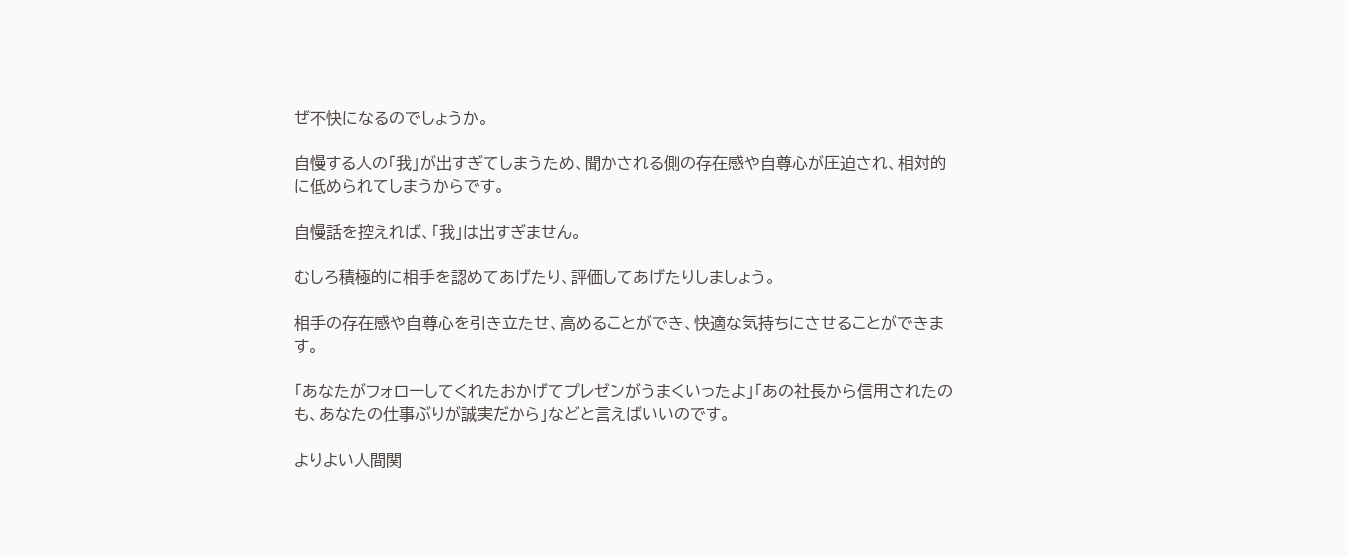ぜ不快になるのでしょうか。

自慢する人の「我」が出すぎてしまうため、聞かされる側の存在感や自尊心が圧迫され、相対的に低められてしまうからです。

自慢話を控えれば、「我」は出すぎません。

むしろ積極的に相手を認めてあげたり、評価してあげたりしましょう。

相手の存在感や自尊心を引き立たせ、高めることができ、快適な気持ちにさせることができます。

「あなたがフォローしてくれたおかげてプレゼンがうまくいったよ」「あの社長から信用されたのも、あなたの仕事ぶりが誠実だから」などと言えばいいのです。

よりよい人間関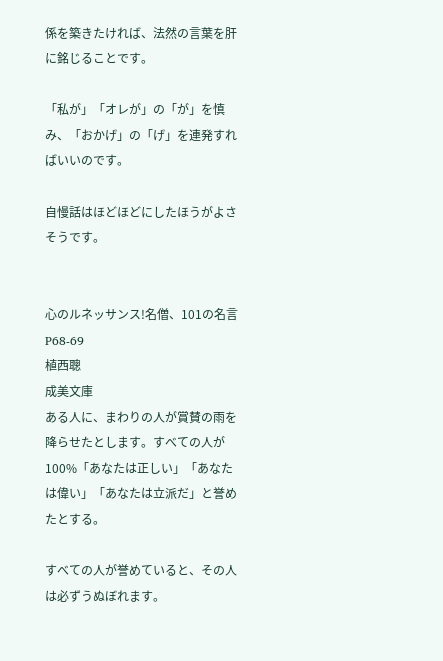係を築きたければ、法然の言葉を肝に銘じることです。

「私が」「オレが」の「が」を慎み、「おかげ」の「げ」を連発すればいいのです。

自慢話はほどほどにしたほうがよさそうです。


心のルネッサンス!名僧、101の名言
P68-69
植西聰
成美文庫
ある人に、まわりの人が賞賛の雨を降らせたとします。すべての人が100%「あなたは正しい」「あなたは偉い」「あなたは立派だ」と誉めたとする。

すべての人が誉めていると、その人は必ずうぬぼれます。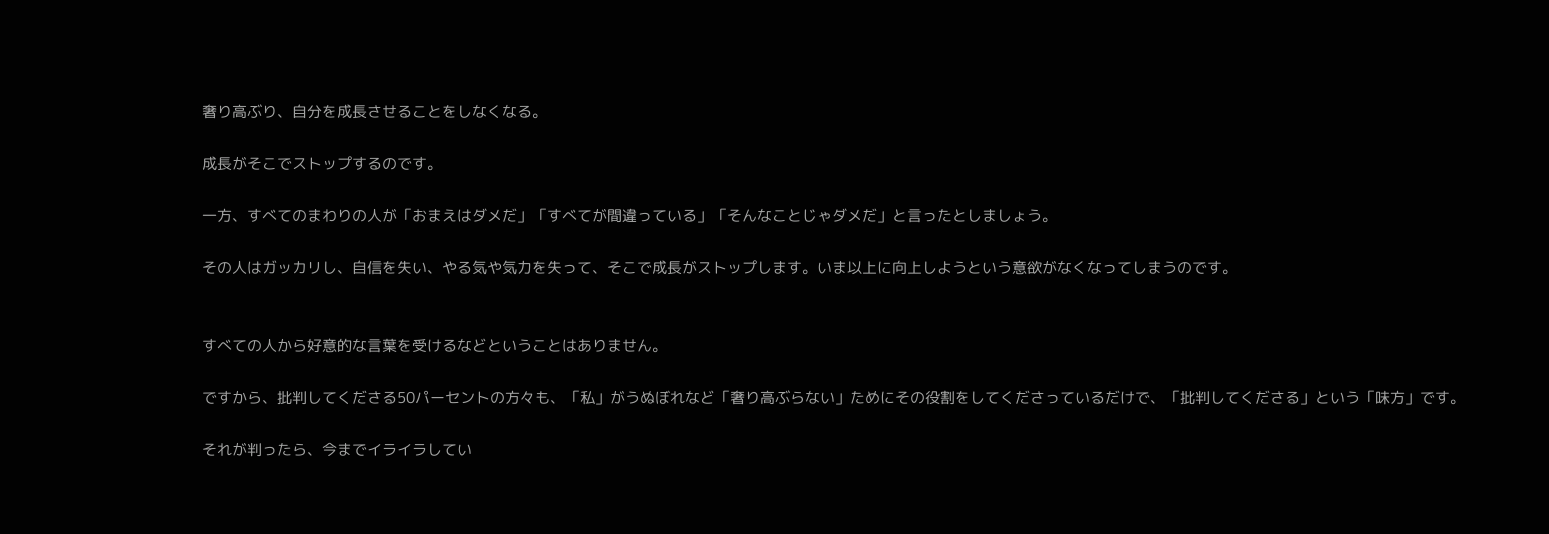奢り高ぶり、自分を成長させることをしなくなる。

成長がそこでストップするのです。

一方、すべてのまわりの人が「おまえはダメだ」「すべてが間違っている」「そんなことじゃダメだ」と言ったとしましょう。

その人はガッカリし、自信を失い、やる気や気力を失って、そこで成長がストップします。いま以上に向上しようという意欲がなくなってしまうのです。


すべての人から好意的な言葉を受けるなどということはありません。

ですから、批判してくださる50パーセントの方々も、「私」がうぬぼれなど「奢り高ぶらない」ためにその役割をしてくださっているだけで、「批判してくださる」という「味方」です。

それが判ったら、今までイライラしてい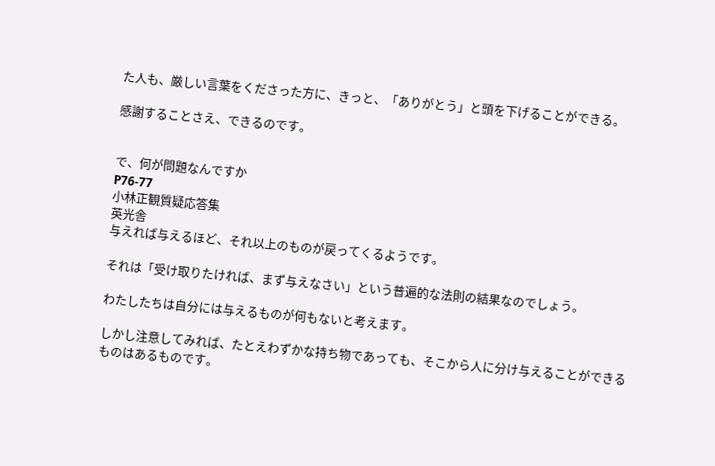た人も、厳しい言葉をくださった方に、きっと、「ありがとう」と頭を下げることができる。

感謝することさえ、できるのです。


で、何が問題なんですか
P76-77
小林正観質疑応答集
英光舎
与えれば与えるほど、それ以上のものが戻ってくるようです。

それは「受け取りたければ、まず与えなさい」という普遍的な法則の結果なのでしょう。

わたしたちは自分には与えるものが何もないと考えます。

しかし注意してみれば、たとえわずかな持ち物であっても、そこから人に分け与えることができるものはあるものです。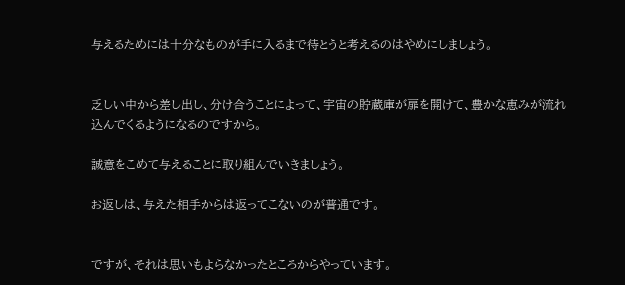与えるためには十分なものが手に入るまで待とうと考えるのはやめにしましょう。


乏しい中から差し出し、分け合うことによって、宇宙の貯蔵庫が扉を開けて、豊かな恵みが流れ込んでくるようになるのですから。

誠意をこめて与えることに取り組んでいきましょう。

お返しは、与えた相手からは返ってこないのが普通です。


ですが、それは思いもよらなかったところからやっています。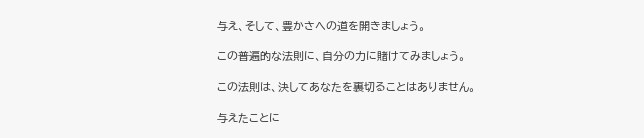与え、そして、豊かさへの道を開きましょう。

この普遍的な法則に、自分の力に賭けてみましょう。

この法則は、決してあなたを裏切ることはありません。

与えたことに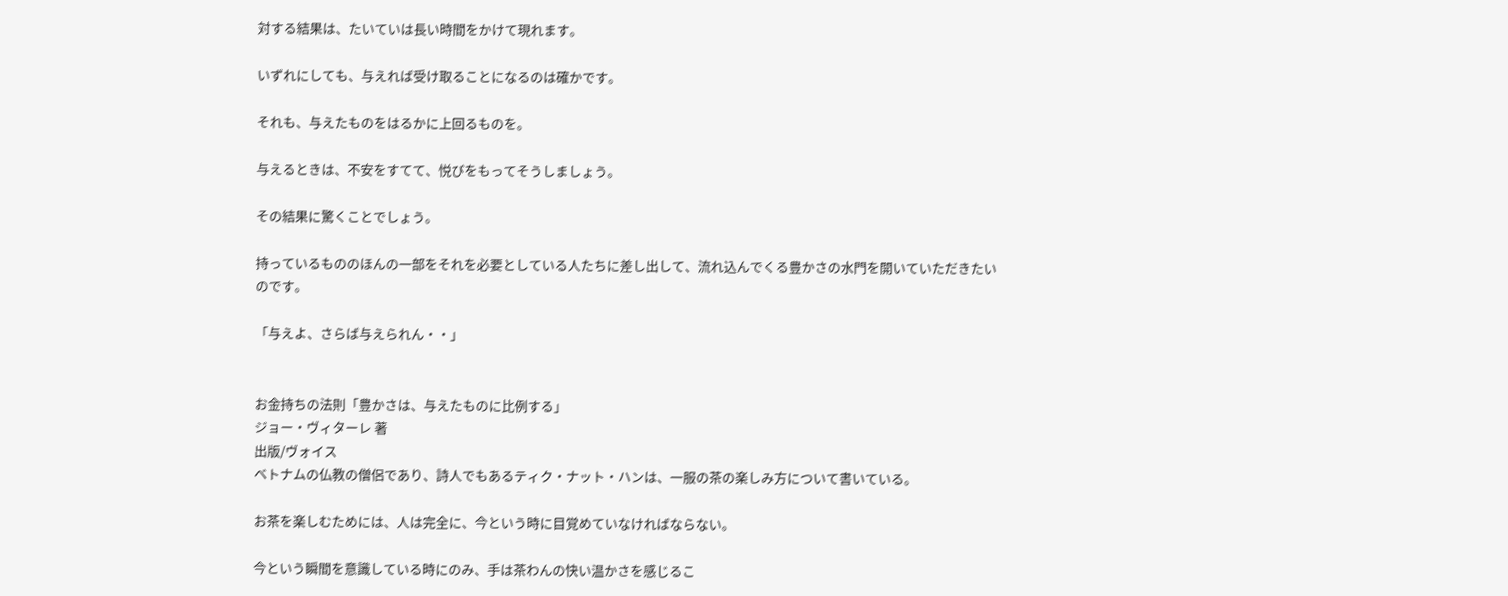対する結果は、たいていは長い時間をかけて現れます。

いずれにしても、与えれば受け取ることになるのは確かです。

それも、与えたものをはるかに上回るものを。

与えるときは、不安をすてて、悦びをもってそうしましょう。

その結果に驚くことでしょう。

持っているもののほんの一部をそれを必要としている人たちに差し出して、流れ込んでくる豊かさの水門を開いていただきたいのです。

「与えよ、さらば与えられん・・」


お金持ちの法則「豊かさは、与えたものに比例する」
ジョー・ヴィターレ 著
出版/ヴォイス
ベトナムの仏教の僧侶であり、詩人でもあるティク・ナット・ハンは、一服の茶の楽しみ方について書いている。

お茶を楽しむためには、人は完全に、今という時に目覚めていなければならない。

今という瞬間を意識している時にのみ、手は茶わんの快い温かさを感じるこ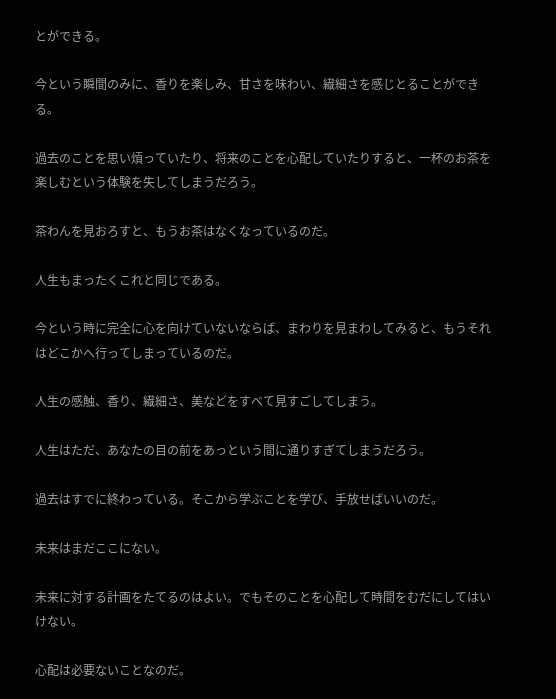とができる。

今という瞬間のみに、香りを楽しみ、甘さを味わい、繊細さを感じとることができる。

過去のことを思い煩っていたり、将来のことを心配していたりすると、一杯のお茶を楽しむという体験を失してしまうだろう。

茶わんを見おろすと、もうお茶はなくなっているのだ。

人生もまったくこれと同じである。

今という時に完全に心を向けていないならば、まわりを見まわしてみると、もうそれはどこかへ行ってしまっているのだ。

人生の感触、香り、繊細さ、美などをすべて見すごしてしまう。

人生はただ、あなたの目の前をあっという間に通りすぎてしまうだろう。

過去はすでに終わっている。そこから学ぶことを学び、手放せばいいのだ。

未来はまだここにない。

未来に対する計画をたてるのはよい。でもそのことを心配して時間をむだにしてはいけない。

心配は必要ないことなのだ。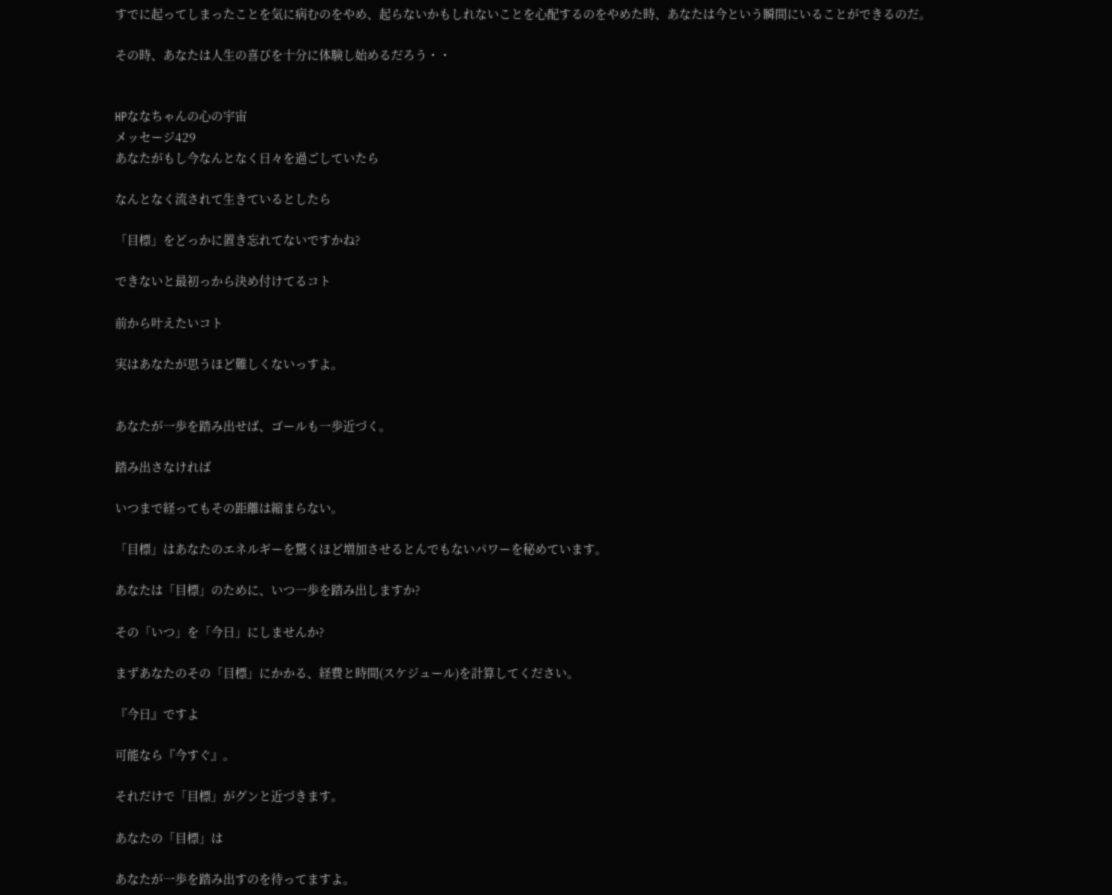すでに起ってしまったことを気に病むのをやめ、起らないかもしれないことを心配するのをやめた時、あなたは今という瞬間にいることができるのだ。

その時、あなたは人生の喜びを十分に体験し始めるだろう・・


HPななちゃんの心の宇宙
メッセージ429
あなたがもし今なんとなく日々を過ごしていたら

なんとなく流されて生きているとしたら

「目標」をどっかに置き忘れてないですかね?

できないと最初っから決め付けてるコト

前から叶えたいコト

実はあなたが思うほど難しくないっすよ。


あなたが一歩を踏み出せば、ゴールも一歩近づく。

踏み出さなければ

いつまで経ってもその距離は縮まらない。

「目標」はあなたのエネルギーを驚くほど増加させるとんでもないパワーを秘めています。

あなたは「目標」のために、いつ一歩を踏み出しますか?

その「いつ」を「今日」にしませんか?

まずあなたのその「目標」にかかる、経費と時間(スケジュール)を計算してください。

『今日』ですよ

可能なら『今すぐ』。

それだけで「目標」がグンと近づきます。

あなたの「目標」は

あなたが一歩を踏み出すのを待ってますよ。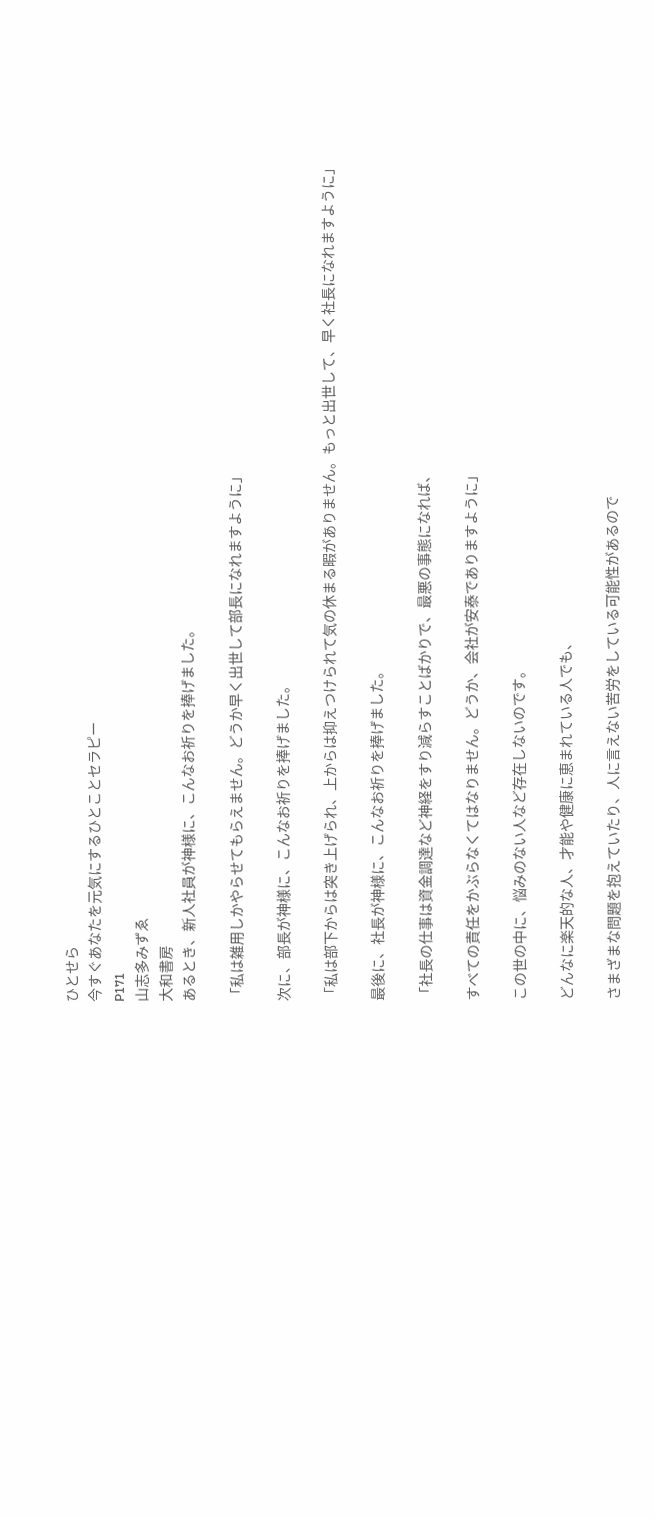ひとせら
今すぐあなたを元気にするひとことセラピー
P171
山志多みずゑ
大和書房
あるとき、新人社員が神様に、こんなお祈りを捧げました。

「私は雑用しかやらせてもらえません。どうか早く出世して部長になれますように」

次に、部長が神様に、こんなお祈りを捧げました。

「私は部下からは突き上げられ、上からは抑えつけられて気の休まる暇がありません。もっと出世して、早く社長になれますように」

最後に、社長が神様に、こんなお祈りを捧げました。

「社長の仕事は資金調達など神経をすり減らすことばかりで、最悪の事態になれば、

すべての責任をかぶらなくてはなりません。どうか、会社が安泰でありますように」

この世の中に、悩みのない人など存在しないのです。

どんなに楽天的な人、才能や健康に恵まれている人でも、

さまざまな問題を抱えていたり、人に言えない苦労をしている可能性があるので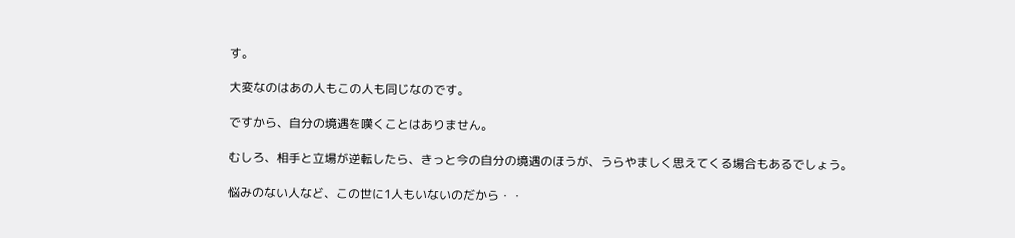す。

大変なのはあの人もこの人も同じなのです。

ですから、自分の境遇を嘆くことはありません。

むしろ、相手と立場が逆転したら、きっと今の自分の境遇のほうが、うらやましく思えてくる場合もあるでしょう。

悩みのない人など、この世に1人もいないのだから・・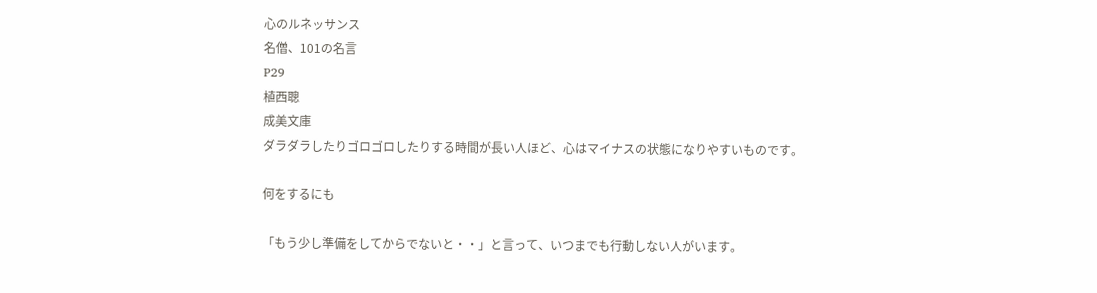心のルネッサンス
名僧、101の名言
P29
植西聰
成美文庫
ダラダラしたりゴロゴロしたりする時間が長い人ほど、心はマイナスの状態になりやすいものです。

何をするにも

「もう少し準備をしてからでないと・・」と言って、いつまでも行動しない人がいます。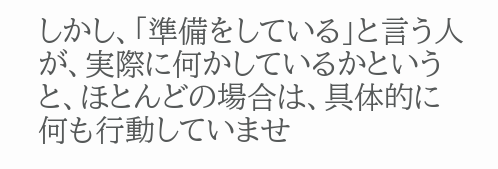しかし、「準備をしている」と言う人が、実際に何かしているかというと、ほとんどの場合は、具体的に何も行動していませ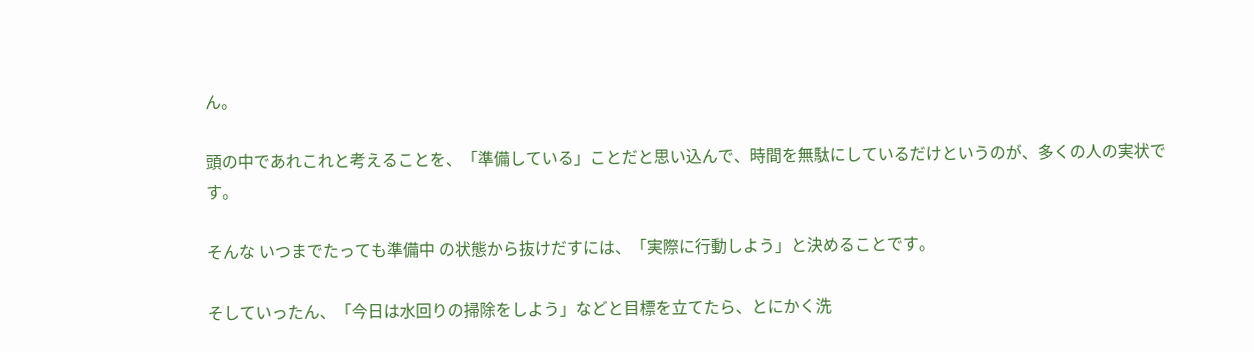ん。

頭の中であれこれと考えることを、「準備している」ことだと思い込んで、時間を無駄にしているだけというのが、多くの人の実状です。

そんな いつまでたっても準備中 の状態から抜けだすには、「実際に行動しよう」と決めることです。

そしていったん、「今日は水回りの掃除をしよう」などと目標を立てたら、とにかく洗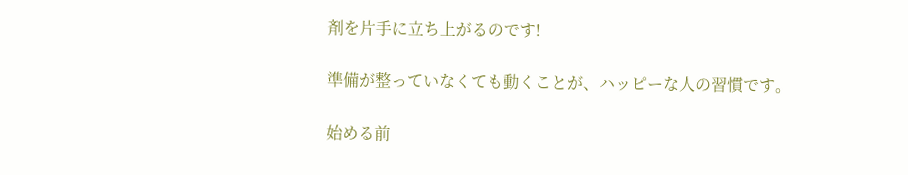剤を片手に立ち上がるのです!

準備が整っていなくても動くことが、ハッピーな人の習慣です。

始める前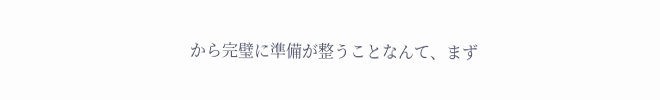から完璧に準備が整うことなんて、まず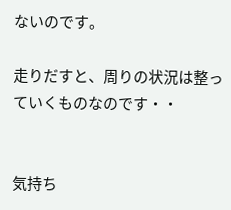ないのです。

走りだすと、周りの状況は整っていくものなのです・・


気持ち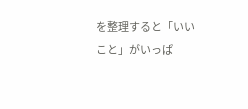を整理すると「いいこと」がいっぱ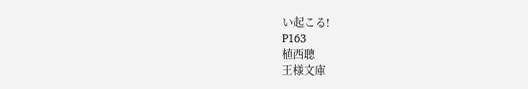い起こる!
P163
植西聰
王様文庫